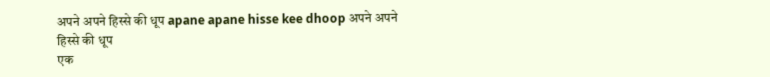अपने अपने हिस्से की धूप apane apane hisse kee dhoop अपने अपने हिस्से की धूप
एक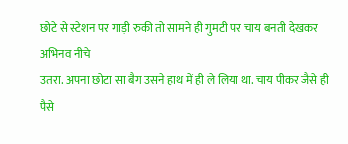छोटे से स्टेशन पर गाड़ी रुकी तो सामने ही गुमटी पर चाय बनती देखकर अभिनव नीचे
उतरा. अपना छोटा सा बैग उसने हाथ में ही ले लिया था. चाय पीकर जैसे ही पैसे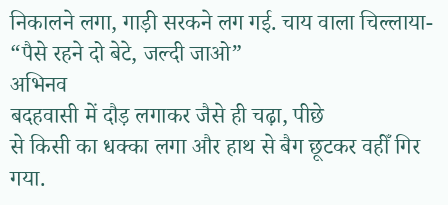निकालने लगा, गाड़ी सरकने लग गई. चाय वाला चिल्लाया-
“पैसे रहने दो बेटे, जल्दी जाओ”
अभिनव
बदहवासी में दौड़ लगाकर जैसे ही चढ़ा, पीछे
से किसी का धक्का लगा और हाथ से बैग छूटकर वहीँ गिर गया.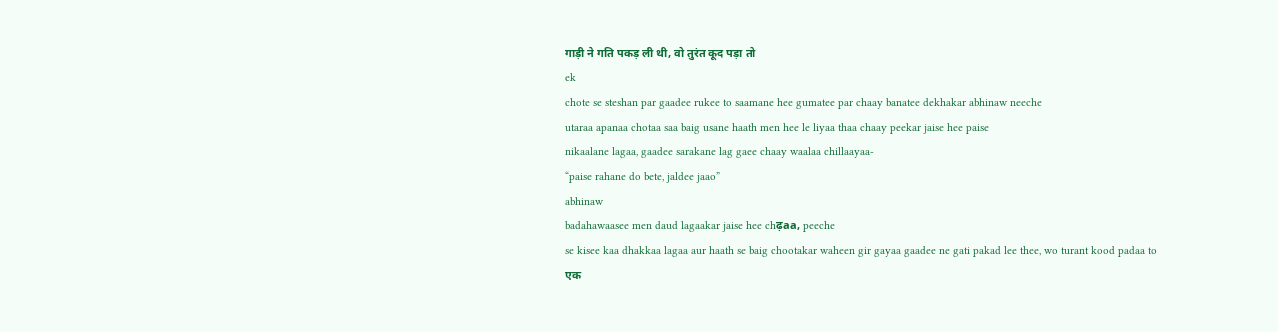गाड़ी ने गति पकड़ ली थी, वो तुरंत कूद पड़ा तो
ek
chote se steshan par gaadee rukee to saamane hee gumatee par chaay banatee dekhakar abhinaw neeche
utaraa apanaa chotaa saa baig usane haath men hee le liyaa thaa chaay peekar jaise hee paise
nikaalane lagaa, gaadee sarakane lag gaee chaay waalaa chillaayaa-
“paise rahane do bete, jaldee jaao”
abhinaw
badahawaasee men daud lagaakar jaise hee chढ़aa, peeche
se kisee kaa dhakkaa lagaa aur haath se baig chootakar waheen gir gayaa gaadee ne gati pakad lee thee, wo turant kood padaa to
एक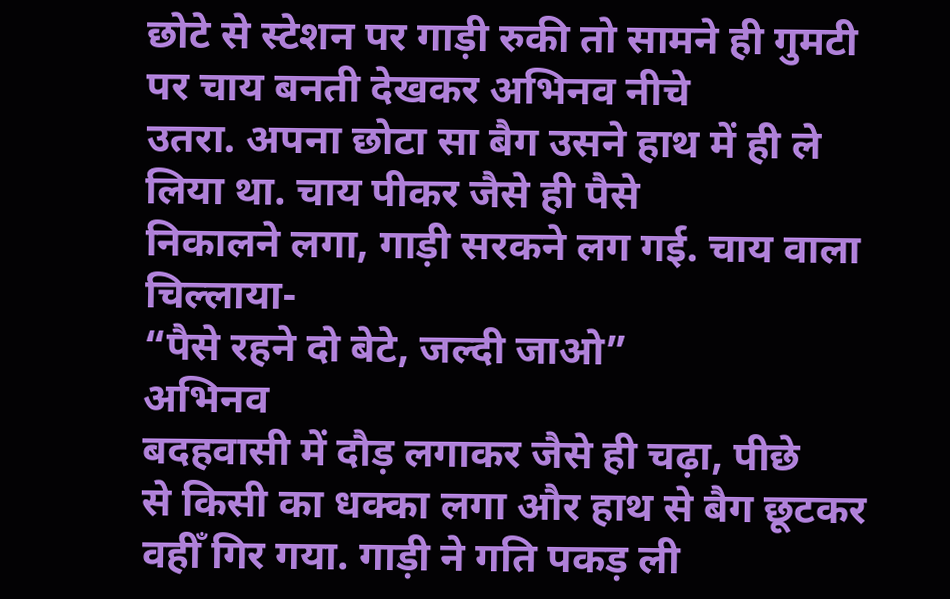छोटे से स्टेशन पर गाड़ी रुकी तो सामने ही गुमटी पर चाय बनती देखकर अभिनव नीचे
उतरा. अपना छोटा सा बैग उसने हाथ में ही ले लिया था. चाय पीकर जैसे ही पैसे
निकालने लगा, गाड़ी सरकने लग गई. चाय वाला चिल्लाया-
“पैसे रहने दो बेटे, जल्दी जाओ”
अभिनव
बदहवासी में दौड़ लगाकर जैसे ही चढ़ा, पीछे
से किसी का धक्का लगा और हाथ से बैग छूटकर वहीँ गिर गया. गाड़ी ने गति पकड़ ली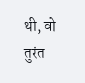थी, वो तुरंत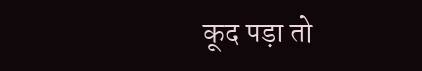कूद पड़ा तो